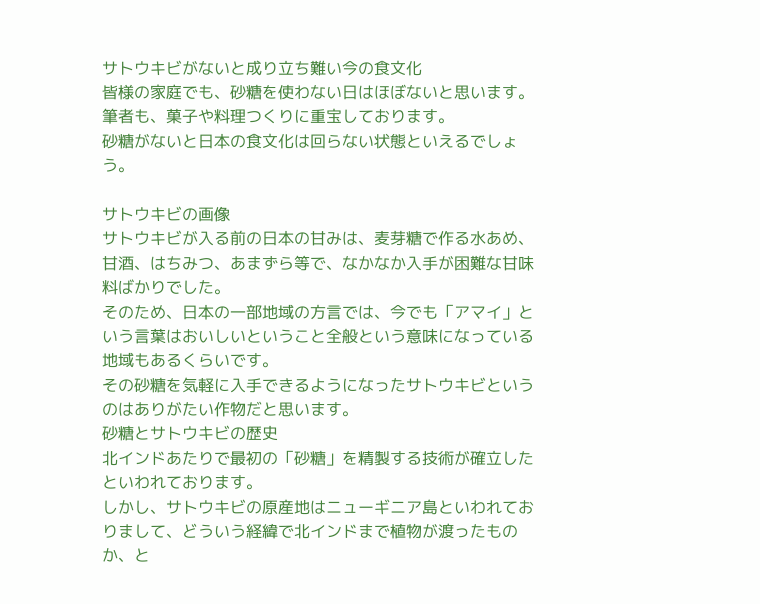サトウキビがないと成り立ち難い今の食文化
皆様の家庭でも、砂糖を使わない日はほぼないと思います。
筆者も、菓子や料理つくりに重宝しております。
砂糖がないと日本の食文化は回らない状態といえるでしょう。

サトウキビの画像
サトウキビが入る前の日本の甘みは、麦芽糖で作る水あめ、甘酒、はちみつ、あまずら等で、なかなか入手が困難な甘味料ばかりでした。
そのため、日本の一部地域の方言では、今でも「アマイ」という言葉はおいしいということ全般という意味になっている地域もあるくらいです。
その砂糖を気軽に入手できるようになったサトウキビというのはありがたい作物だと思います。
砂糖とサトウキビの歴史
北インドあたりで最初の「砂糖」を精製する技術が確立したといわれております。
しかし、サトウキビの原産地はニューギニア島といわれておりまして、どういう経緯で北インドまで植物が渡ったものか、と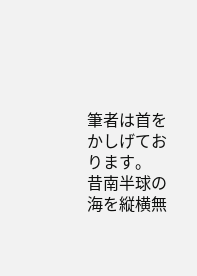筆者は首をかしげております。
昔南半球の海を縦横無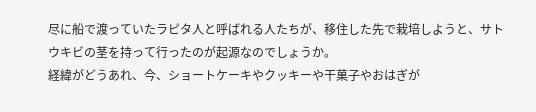尽に船で渡っていたラピタ人と呼ばれる人たちが、移住した先で栽培しようと、サトウキビの茎を持って行ったのが起源なのでしょうか。
経緯がどうあれ、今、ショートケーキやクッキーや干菓子やおはぎが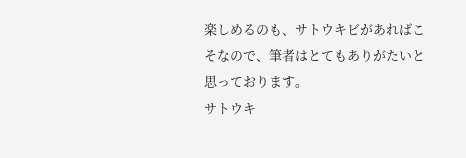楽しめるのも、サトウキビがあればこそなので、筆者はとてもありがたいと思っております。
サトウキ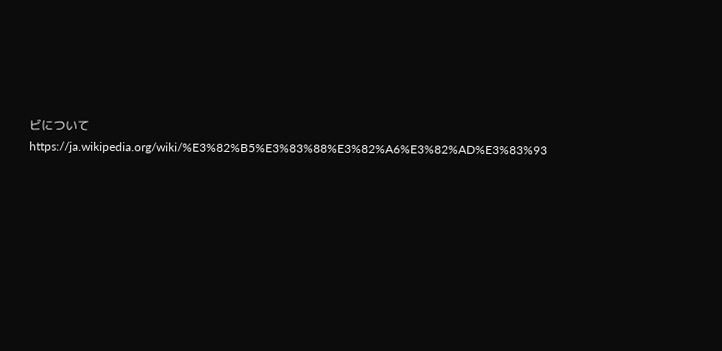ビについて
https://ja.wikipedia.org/wiki/%E3%82%B5%E3%83%88%E3%82%A6%E3%82%AD%E3%83%93